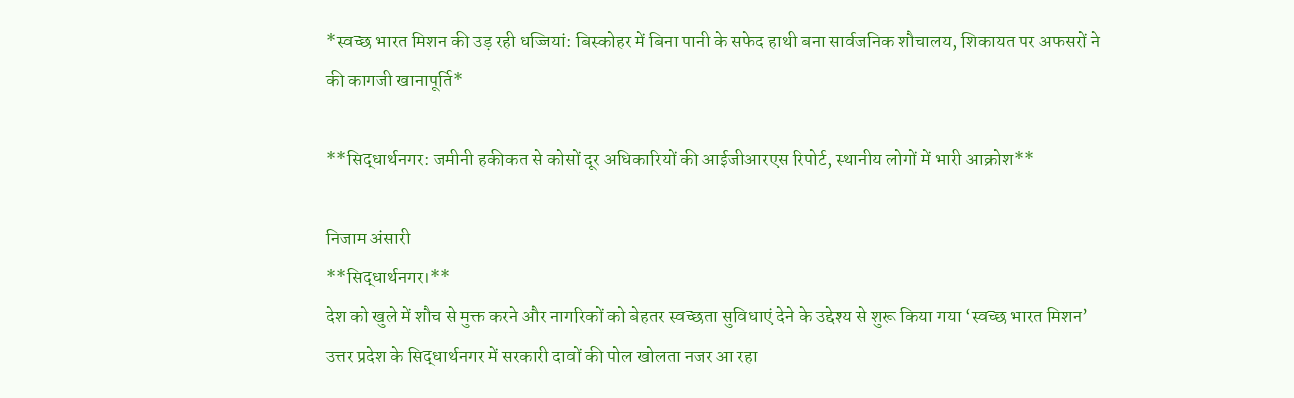*स्वच्छ भारत मिशन की उड़ रही धज्जियां: बिस्कोहर में बिना पानी के सफेद हाथी बना सार्वजनिक शौचालय, शिकायत पर अफसरों ने की कागजी खानापूर्ति*

**सिद्धार्थनगर: जमीनी हकीकत से कोसों दूर अधिकारियों की आईजीआरएस रिपोर्ट, स्थानीय लोगों में भारी आक्रोश**

निजाम अंसारी
**सिद्धार्थनगर।**
देश को खुले में शौच से मुक्त करने और नागरिकों को बेहतर स्वच्छता सुविधाएं देने के उद्देश्य से शुरू किया गया ‘स्वच्छ भारत मिशन’ उत्तर प्रदेश के सिद्धार्थनगर में सरकारी दावों की पोल खोलता नजर आ रहा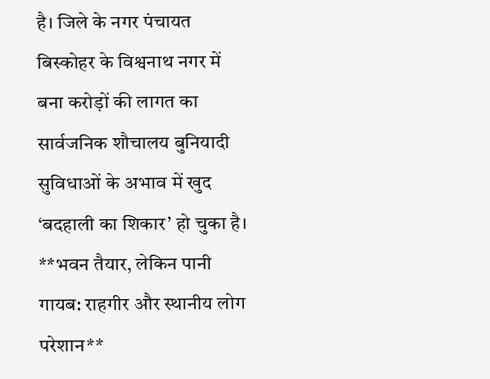है। जिले के नगर पंचायत बिस्कोहर के विश्वनाथ नगर में बना करोड़ों की लागत का सार्वजनिक शौचालय बुनियादी सुविधाओं के अभाव में खुद ‘बदहाली का शिकार’ हो चुका है।
**भवन तैयार, लेकिन पानी गायब: राहगीर और स्थानीय लोग परेशान**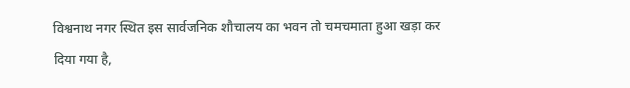विश्वनाथ नगर स्थित इस सार्वजनिक शौचालय का भवन तो चमचमाता हुआ खड़ा कर दिया गया है,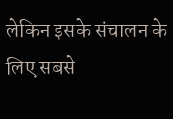लेकिन इसके संचालन के लिए सबसे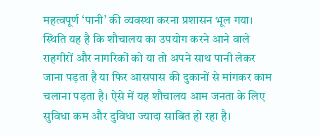महत्वपूर्ण ‘पानी’ की व्यवस्था करना प्रशासन भूल गया। स्थिति यह है कि शौचालय का उपयोग करने आने वाले राहगीरों और नागरिकों को या तो अपने साथ पानी लेकर जाना पड़ता है या फिर आसपास की दुकानों से मांगकर काम चलाना पड़ता है। ऐसे में यह शौचालय आम जनता के लिए सुविधा कम और दुविधा ज्यादा साबित हो रहा है।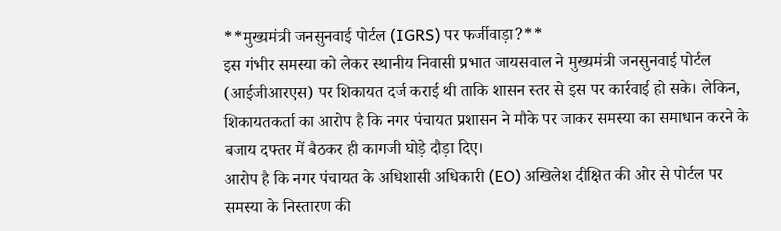**मुख्यमंत्री जनसुनवाई पोर्टल (IGRS) पर फर्जीवाड़ा?**
इस गंभीर समस्या को लेकर स्थानीय निवासी प्रभात जायसवाल ने मुख्यमंत्री जनसुनवाई पोर्टल (आईजीआरएस) पर शिकायत दर्ज कराई थी ताकि शासन स्तर से इस पर कार्रवाई हो सके। लेकिन, शिकायतकर्ता का आरोप है कि नगर पंचायत प्रशासन ने मौके पर जाकर समस्या का समाधान करने के बजाय दफ्तर में बैठकर ही कागजी घोड़े दौड़ा दिए।
आरोप है कि नगर पंचायत के अधिशासी अधिकारी (EO) अखिलेश दीक्षित की ओर से पोर्टल पर समस्या के निस्तारण की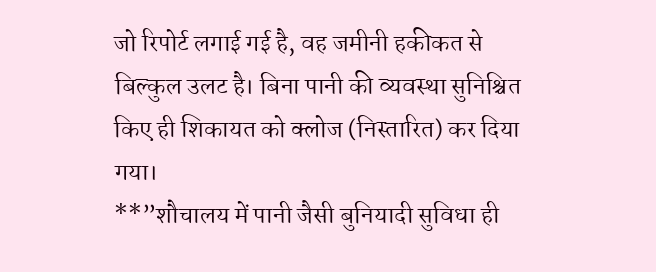जो रिपोर्ट लगाई गई है, वह जमीनी हकीकत से बिल्कुल उलट है। बिना पानी की व्यवस्था सुनिश्चित किए ही शिकायत को क्लोज (निस्तारित) कर दिया गया।
**”शौचालय में पानी जैसी बुनियादी सुविधा ही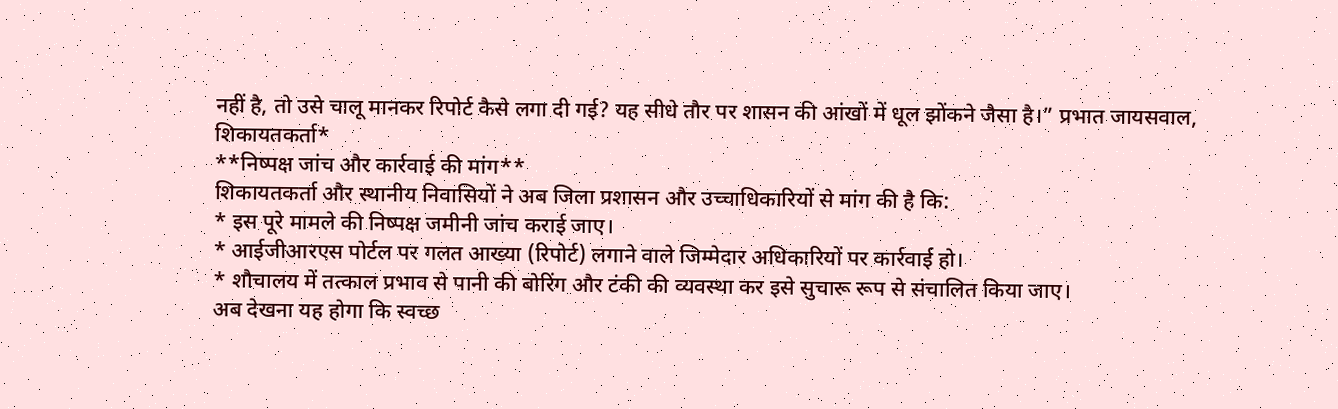नहीं है, तो उसे चालू मानकर रिपोर्ट कैसे लगा दी गई? यह सीधे तौर पर शासन की आंखों में धूल झोंकने जैसा है।” प्रभात जायसवाल, शिकायतकर्ता*
**निष्पक्ष जांच और कार्रवाई की मांग**
शिकायतकर्ता और स्थानीय निवासियों ने अब जिला प्रशासन और उच्चाधिकारियों से मांग की है कि:
* इस पूरे मामले की निष्पक्ष जमीनी जांच कराई जाए।
* आईजीआरएस पोर्टल पर गलत आख्या (रिपोर्ट) लगाने वाले जिम्मेदार अधिकारियों पर कार्रवाई हो।
* शौचालय में तत्काल प्रभाव से पानी की बोरिंग और टंकी की व्यवस्था कर इसे सुचारू रूप से संचालित किया जाए।
अब देखना यह होगा कि स्वच्छ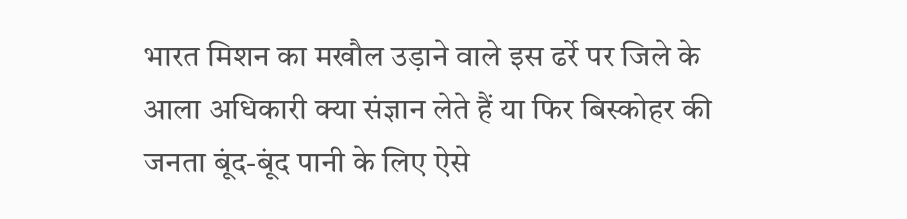भारत मिशन का मखौल उड़ाने वाले इस ढर्रे पर जिले के आला अधिकारी क्या संज्ञान लेते हैं या फिर बिस्कोहर की जनता बूंद-बूंद पानी के लिए ऐसे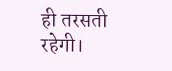ही तरसती रहेगी।